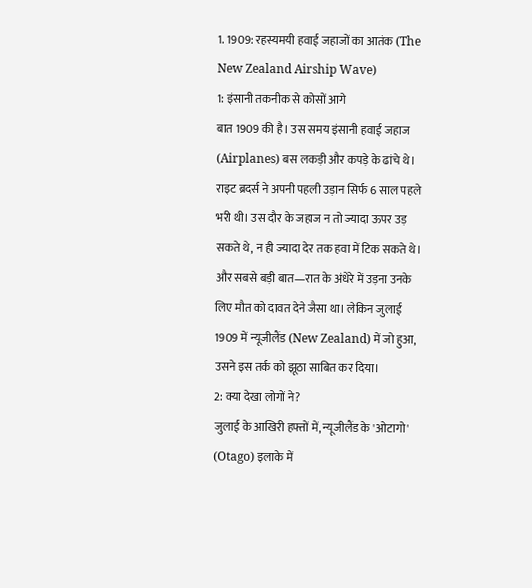1. 1909: रहस्यमयी हवाई जहाजों का आतंक (The New Zealand Airship Wave)
1: इंसानी तकनीक से कोसों आगे
बात 1909 की है। उस समय इंसानी हवाई जहाज (Airplanes) बस लकड़ी और कपड़े के ढांचे थे। राइट ब्रदर्स ने अपनी पहली उड़ान सिर्फ 6 साल पहले भरी थी। उस दौर के जहाज न तो ज्यादा ऊपर उड़ सकते थे, न ही ज्यादा देर तक हवा में टिक सकते थे। और सबसे बड़ी बात—रात के अंधेरे में उड़ना उनके लिए मौत को दावत देने जैसा था। लेकिन जुलाई 1909 में न्यूजीलैंड (New Zealand) में जो हुआ, उसने इस तर्क को झूठा साबित कर दिया।
2: क्या देखा लोगों ने?
जुलाई के आखिरी हफ्तों में, न्यूजीलैंड के 'ओटागो' (Otago) इलाके में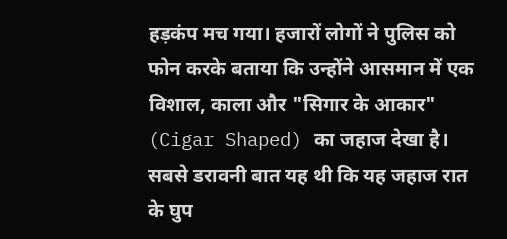हड़कंप मच गया। हजारों लोगों ने पुलिस को फोन करके बताया कि उन्होंने आसमान में एक विशाल, काला और "सिगार के आकार" (Cigar Shaped) का जहाज देखा है। सबसे डरावनी बात यह थी कि यह जहाज रात के घुप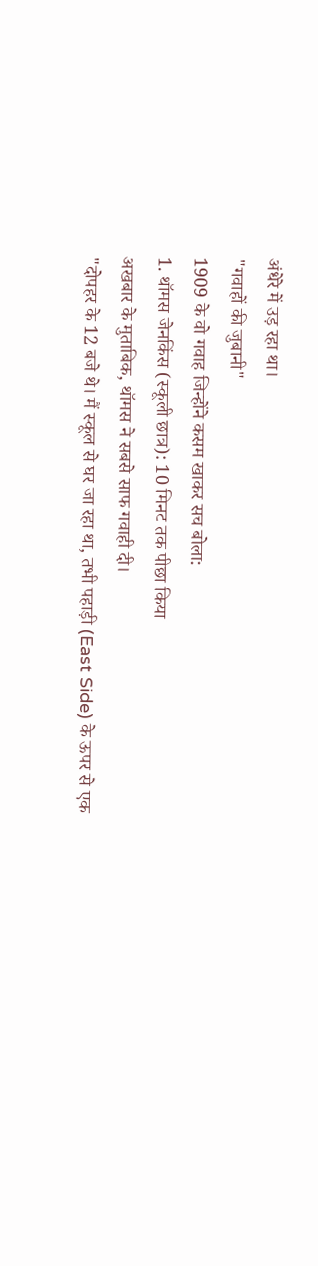अंधेरे में उड़ रहा था।
"गवाहों की जुबानी"
1909 के वो गवाह जिन्होंने कसम खाकर सच बोला:
1. थॉमस जेनकिंस (स्कूली छात्र): 10 मिनट तक पीछा किया
अखबार के मुताबिक, थॉमस ने सबसे साफ गवाही दी।
"दोपहर के 12 बजे थे। मैं स्कूल से घर जा रहा था, तभी पहाड़ी (East Side) के ऊपर से एक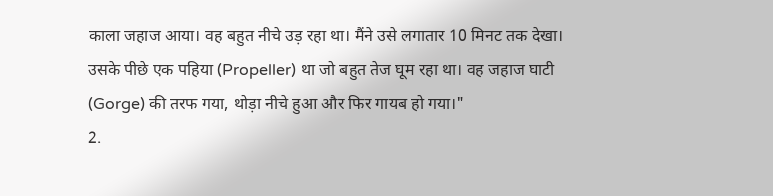काला जहाज आया। वह बहुत नीचे उड़ रहा था। मैंने उसे लगातार 10 मिनट तक देखा। उसके पीछे एक पहिया (Propeller) था जो बहुत तेज घूम रहा था। वह जहाज घाटी (Gorge) की तरफ गया, थोड़ा नीचे हुआ और फिर गायब हो गया।"
2.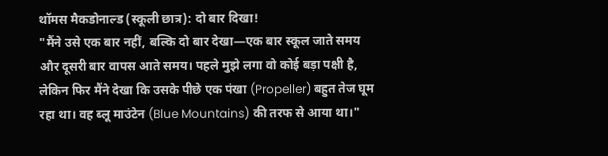थॉमस मैकडोनाल्ड (स्कूली छात्र): दो बार दिखा!
"मैंने उसे एक बार नहीं, बल्कि दो बार देखा—एक बार स्कूल जाते समय और दूसरी बार वापस आते समय। पहले मुझे लगा वो कोई बड़ा पक्षी है, लेकिन फिर मैंने देखा कि उसके पीछे एक पंखा (Propeller) बहुत तेज घूम रहा था। वह ब्लू माउंटेन (Blue Mountains) की तरफ से आया था।"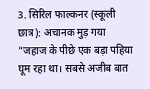3. सिरिल फाल्कनर (स्कूली छात्र): अचानक मुड़ गया
"जहाज के पीछे एक बड़ा पहिया घूम रहा था। सबसे अजीब बात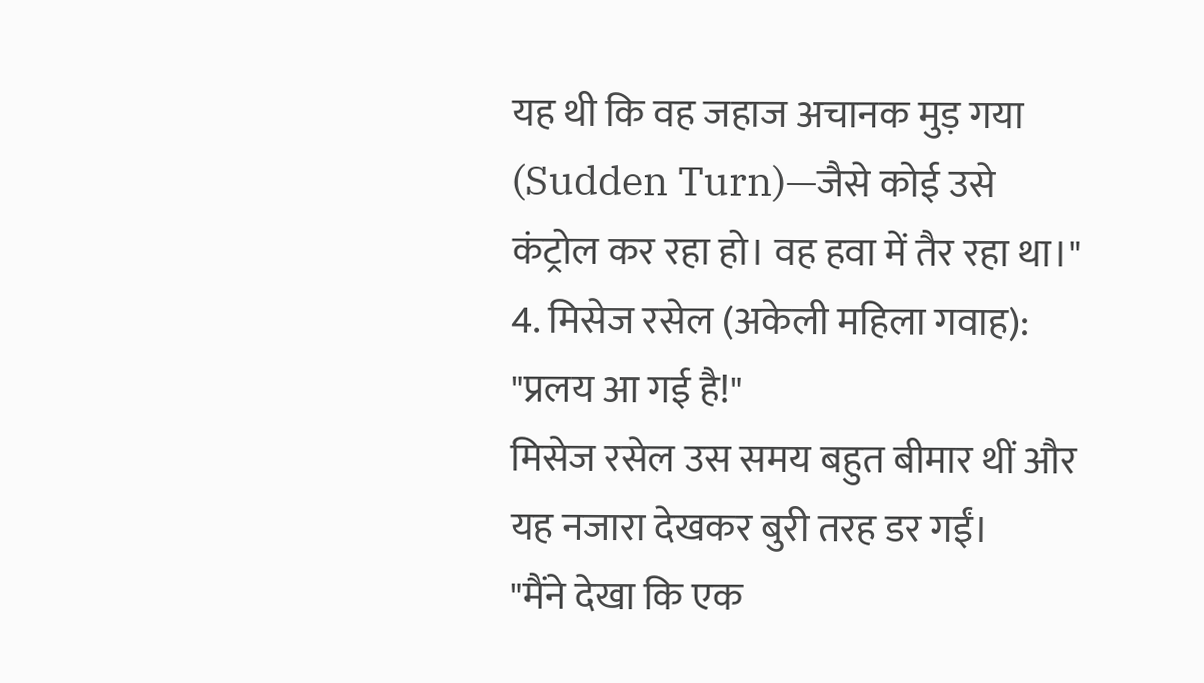यह थी कि वह जहाज अचानक मुड़ गया (Sudden Turn)—जैसे कोई उसे कंट्रोल कर रहा हो। वह हवा में तैर रहा था।"
4. मिसेज रसेल (अकेली महिला गवाह): "प्रलय आ गई है!"
मिसेज रसेल उस समय बहुत बीमार थीं और यह नजारा देखकर बुरी तरह डर गईं।
"मैंने देखा कि एक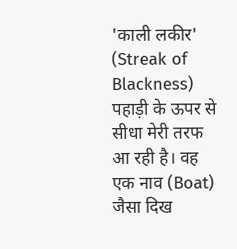'काली लकीर' (Streak of Blackness) पहाड़ी के ऊपर से सीधा मेरी तरफ आ रही है। वह एक नाव (Boat) जैसा दिख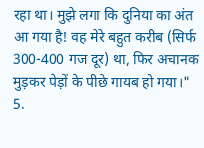रहा था। मुझे लगा कि दुनिया का अंत आ गया है! वह मेरे बहुत करीब (सिर्फ 300-400 गज दूर) था, फिर अचानक मुड़कर पेड़ों के पीछे गायब हो गया।"
5.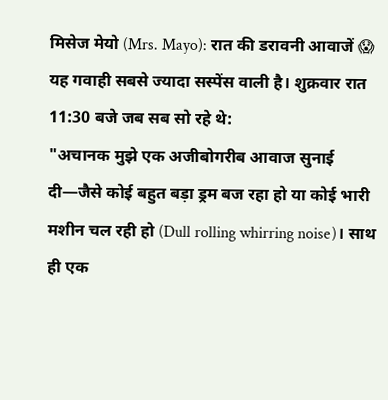मिसेज मेयो (Mrs. Mayo): रात की डरावनी आवाजें 😱
यह गवाही सबसे ज्यादा सस्पेंस वाली है। शुक्रवार रात 11:30 बजे जब सब सो रहे थे:
"अचानक मुझे एक अजीबोगरीब आवाज सुनाई दी—जैसे कोई बहुत बड़ा ड्रम बज रहा हो या कोई भारी मशीन चल रही हो (Dull rolling whirring noise)। साथ ही एक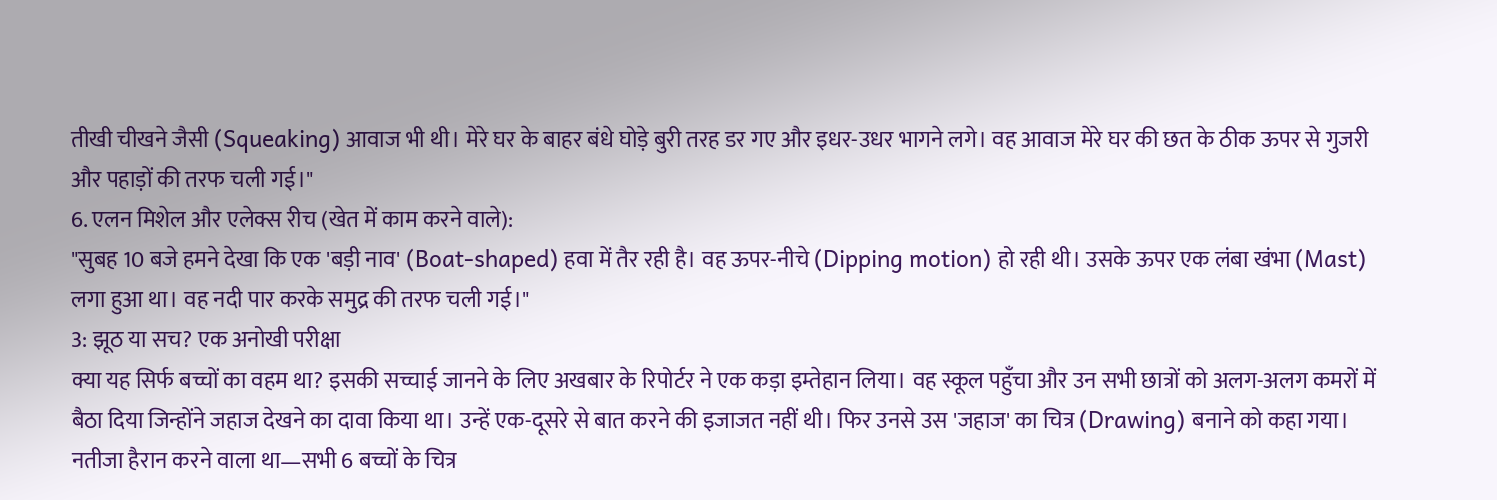तीखी चीखने जैसी (Squeaking) आवाज भी थी। मेरे घर के बाहर बंधे घोड़े बुरी तरह डर गए और इधर-उधर भागने लगे। वह आवाज मेरे घर की छत के ठीक ऊपर से गुजरी और पहाड़ों की तरफ चली गई।"
6. एलन मिशेल और एलेक्स रीच (खेत में काम करने वाले):
"सुबह 10 बजे हमने देखा कि एक 'बड़ी नाव' (Boat-shaped) हवा में तैर रही है। वह ऊपर-नीचे (Dipping motion) हो रही थी। उसके ऊपर एक लंबा खंभा (Mast) लगा हुआ था। वह नदी पार करके समुद्र की तरफ चली गई।"
3: झूठ या सच? एक अनोखी परीक्षा
क्या यह सिर्फ बच्चों का वहम था? इसकी सच्चाई जानने के लिए अखबार के रिपोर्टर ने एक कड़ा इम्तेहान लिया। वह स्कूल पहुँचा और उन सभी छात्रों को अलग-अलग कमरों में बैठा दिया जिन्होंने जहाज देखने का दावा किया था। उन्हें एक-दूसरे से बात करने की इजाजत नहीं थी। फिर उनसे उस 'जहाज' का चित्र (Drawing) बनाने को कहा गया। नतीजा हैरान करने वाला था—सभी 6 बच्चों के चित्र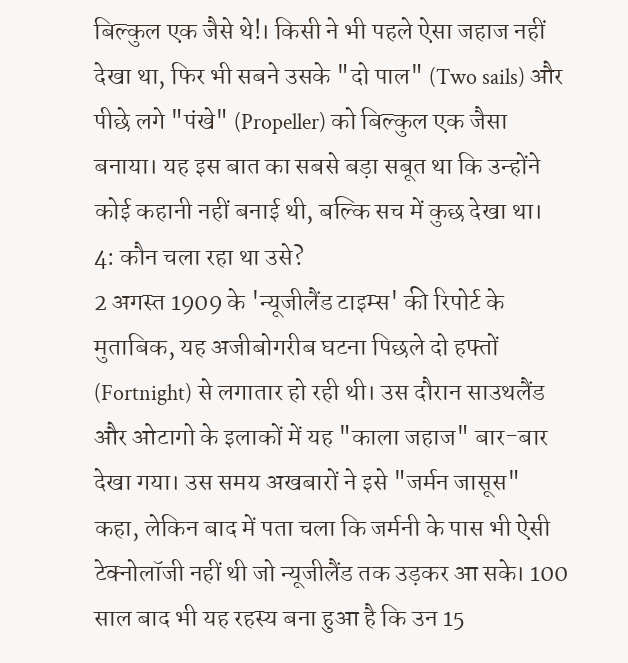बिल्कुल एक जैसे थे!। किसी ने भी पहले ऐसा जहाज नहीं देखा था, फिर भी सबने उसके "दो पाल" (Two sails) और पीछे लगे "पंखे" (Propeller) को बिल्कुल एक जैसा बनाया। यह इस बात का सबसे बड़ा सबूत था कि उन्होंने कोई कहानी नहीं बनाई थी, बल्कि सच में कुछ देखा था।
4: कौन चला रहा था उसे?
2 अगस्त 1909 के 'न्यूजीलैंड टाइम्स' की रिपोर्ट के मुताबिक, यह अजीबोगरीब घटना पिछले दो हफ्तों (Fortnight) से लगातार हो रही थी। उस दौरान साउथलैंड और ओटागो के इलाकों में यह "काला जहाज" बार-बार देखा गया। उस समय अखबारों ने इसे "जर्मन जासूस" कहा, लेकिन बाद में पता चला कि जर्मनी के पास भी ऐसी टेक्नोलॉजी नहीं थी जो न्यूजीलैंड तक उड़कर आ सके। 100 साल बाद भी यह रहस्य बना हुआ है कि उन 15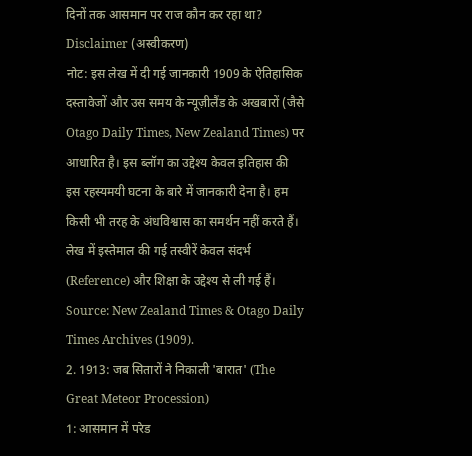दिनों तक आसमान पर राज कौन कर रहा था?
Disclaimer (अस्वीकरण)
नोट: इस लेख में दी गई जानकारी 1909 के ऐतिहासिक दस्तावेजों और उस समय के न्यूज़ीलैंड के अखबारों (जैसे Otago Daily Times, New Zealand Times) पर आधारित है। इस ब्लॉग का उद्देश्य केवल इतिहास की इस रहस्यमयी घटना के बारे में जानकारी देना है। हम किसी भी तरह के अंधविश्वास का समर्थन नहीं करते हैं। लेख में इस्तेमाल की गई तस्वीरें केवल संदर्भ (Reference) और शिक्षा के उद्देश्य से ली गई हैं।
Source: New Zealand Times & Otago Daily Times Archives (1909).
2. 1913: जब सितारों ने निकाली 'बारात' (The Great Meteor Procession)
1: आसमान में परेड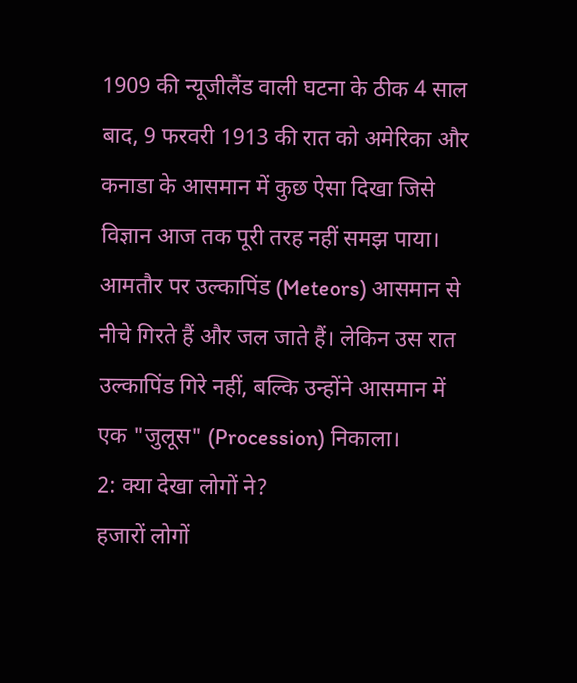1909 की न्यूजीलैंड वाली घटना के ठीक 4 साल बाद, 9 फरवरी 1913 की रात को अमेरिका और कनाडा के आसमान में कुछ ऐसा दिखा जिसे विज्ञान आज तक पूरी तरह नहीं समझ पाया। आमतौर पर उल्कापिंड (Meteors) आसमान से नीचे गिरते हैं और जल जाते हैं। लेकिन उस रात उल्कापिंड गिरे नहीं, बल्कि उन्होंने आसमान में एक "जुलूस" (Procession) निकाला।
2: क्या देखा लोगों ने?
हजारों लोगों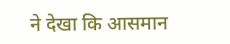ने देखा कि आसमान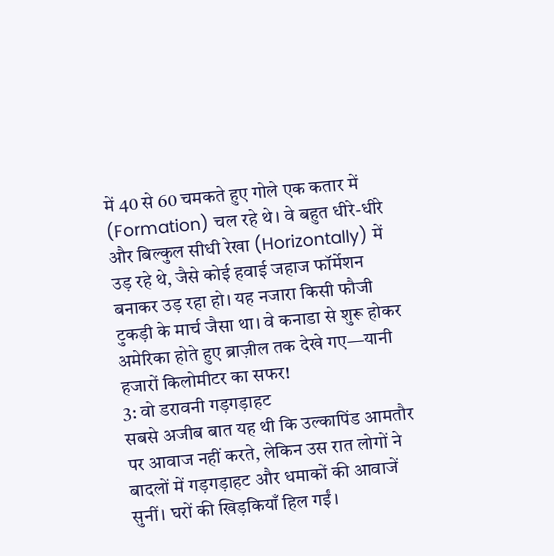में 40 से 60 चमकते हुए गोले एक कतार में (Formation) चल रहे थे। वे बहुत धीरे-धीरे और बिल्कुल सीधी रेखा (Horizontally) में उड़ रहे थे, जैसे कोई हवाई जहाज फॉर्मेशन बनाकर उड़ रहा हो। यह नजारा किसी फौजी टुकड़ी के मार्च जैसा था। वे कनाडा से शुरू होकर अमेरिका होते हुए ब्राज़ील तक देखे गए—यानी हजारों किलोमीटर का सफर!
3: वो डरावनी गड़गड़ाहट
सबसे अजीब बात यह थी कि उल्कापिंड आमतौर पर आवाज नहीं करते, लेकिन उस रात लोगों ने बादलों में गड़गड़ाहट और धमाकों की आवाजें सुनीं। घरों की खिड़कियाँ हिल गईं।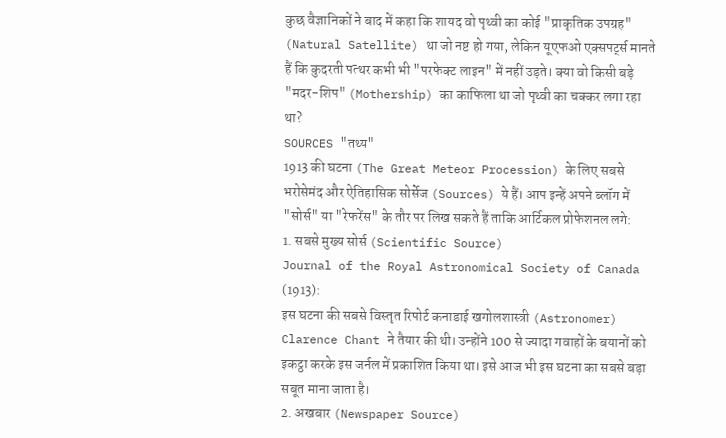कुछ वैज्ञानिकों ने बाद में कहा कि शायद वो पृथ्वी का कोई "प्राकृतिक उपग्रह" (Natural Satellite) था जो नष्ट हो गया, लेकिन यूएफओ एक्सपर्ट्स मानते हैं कि कुदरती पत्थर कभी भी "परफेक्ट लाइन" में नहीं उड़ते। क्या वो किसी बड़े "मदर-शिप" (Mothership) का काफिला था जो पृथ्वी का चक्कर लगा रहा था?
SOURCES "तथ्य"
1913 की घटना (The Great Meteor Procession) के लिए सबसे भरोसेमंद और ऐतिहासिक सोर्सेज (Sources) ये हैं। आप इन्हें अपने ब्लॉग में "सोर्स" या "रेफरेंस" के तौर पर लिख सकते हैं ताकि आर्टिकल प्रोफेशनल लगे:
1. सबसे मुख्य सोर्स (Scientific Source)
Journal of the Royal Astronomical Society of Canada (1913):
इस घटना की सबसे विस्तृत रिपोर्ट कनाडाई खगोलशास्त्री (Astronomer) Clarence Chant ने तैयार की थी। उन्होंने 100 से ज्यादा गवाहों के बयानों को इकट्ठा करके इस जर्नल में प्रकाशित किया था। इसे आज भी इस घटना का सबसे बड़ा सबूत माना जाता है।
2. अखबार (Newspaper Source)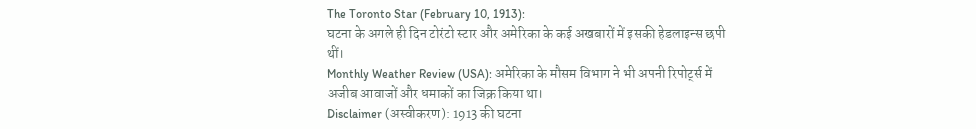The Toronto Star (February 10, 1913):
घटना के अगले ही दिन टोरंटो स्टार और अमेरिका के कई अखबारों में इसकी हेडलाइन्स छपी थीं।
Monthly Weather Review (USA): अमेरिका के मौसम विभाग ने भी अपनी रिपोर्ट्स में अजीब आवाजों और धमाकों का जिक्र किया था।
Disclaimer (अस्वीकरण): 1913 की घटना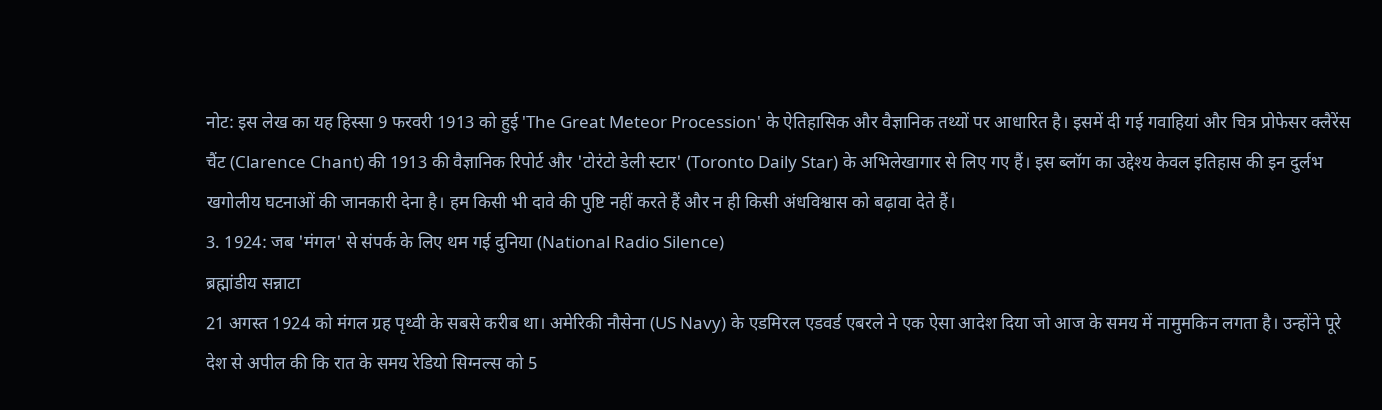नोट: इस लेख का यह हिस्सा 9 फरवरी 1913 को हुई 'The Great Meteor Procession' के ऐतिहासिक और वैज्ञानिक तथ्यों पर आधारित है। इसमें दी गई गवाहियां और चित्र प्रोफेसर क्लैरेंस चैंट (Clarence Chant) की 1913 की वैज्ञानिक रिपोर्ट और 'टोरंटो डेली स्टार' (Toronto Daily Star) के अभिलेखागार से लिए गए हैं। इस ब्लॉग का उद्देश्य केवल इतिहास की इन दुर्लभ खगोलीय घटनाओं की जानकारी देना है। हम किसी भी दावे की पुष्टि नहीं करते हैं और न ही किसी अंधविश्वास को बढ़ावा देते हैं।
3. 1924: जब 'मंगल' से संपर्क के लिए थम गई दुनिया (National Radio Silence)
ब्रह्मांडीय सन्नाटा
21 अगस्त 1924 को मंगल ग्रह पृथ्वी के सबसे करीब था। अमेरिकी नौसेना (US Navy) के एडमिरल एडवर्ड एबरले ने एक ऐसा आदेश दिया जो आज के समय में नामुमकिन लगता है। उन्होंने पूरे देश से अपील की कि रात के समय रेडियो सिग्नल्स को 5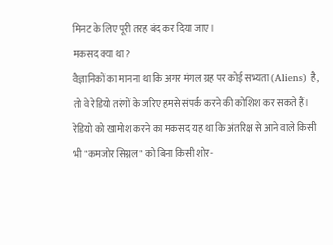मिनट के लिए पूरी तरह बंद कर दिया जाए।
मकसद क्या था?
वैज्ञानिकों का मानना था कि अगर मंगल ग्रह पर कोई सभ्यता (Aliens) है, तो वे रेडियो तरंगों के जरिए हमसे संपर्क करने की कोशिश कर सकते हैं। रेडियो को खामोश करने का मकसद यह था कि अंतरिक्ष से आने वाले किसी भी "कमजोर सिग्नल" को बिना किसी शोर-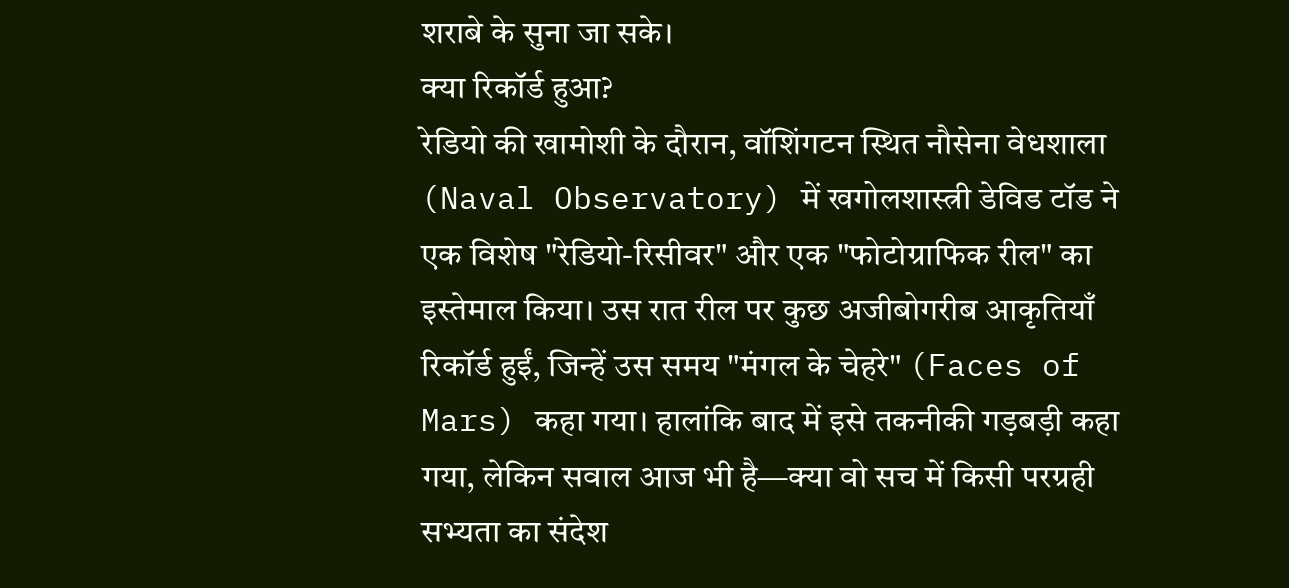शराबे के सुना जा सके।
क्या रिकॉर्ड हुआ?
रेडियो की खामोशी के दौरान, वॉशिंगटन स्थित नौसेना वेधशाला (Naval Observatory) में खगोलशास्त्री डेविड टॉड ने एक विशेष "रेडियो-रिसीवर" और एक "फोटोग्राफिक रील" का इस्तेमाल किया। उस रात रील पर कुछ अजीबोगरीब आकृतियाँ रिकॉर्ड हुईं, जिन्हें उस समय "मंगल के चेहरे" (Faces of Mars) कहा गया। हालांकि बाद में इसे तकनीकी गड़बड़ी कहा गया, लेकिन सवाल आज भी है—क्या वो सच में किसी परग्रही सभ्यता का संदेश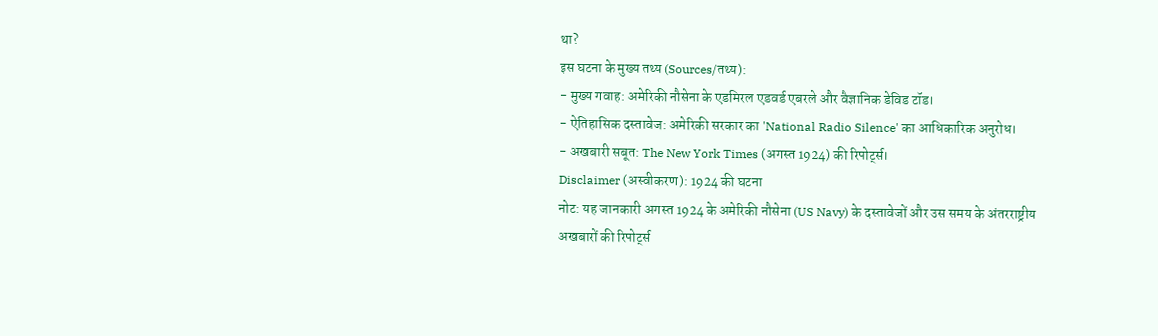था?
इस घटना के मुख्य तथ्य (Sources/तथ्य):
- मुख्य गवाह: अमेरिकी नौसेना के एडमिरल एडवर्ड एबरले और वैज्ञानिक डेविड टॉड।
- ऐतिहासिक दस्तावेज: अमेरिकी सरकार का 'National Radio Silence' का आधिकारिक अनुरोध।
- अखबारी सबूत: The New York Times (अगस्त 1924) की रिपोर्ट्स।
Disclaimer (अस्वीकरण): 1924 की घटना
नोट: यह जानकारी अगस्त 1924 के अमेरिकी नौसेना (US Navy) के दस्तावेजों और उस समय के अंतरराष्ट्रीय अखबारों की रिपोर्ट्स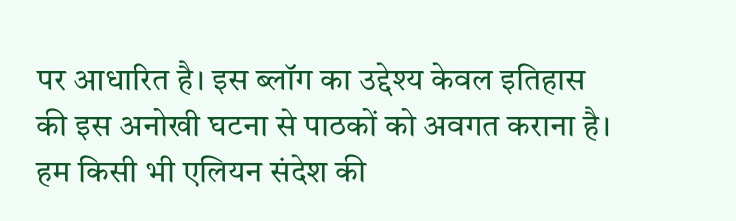पर आधारित है। इस ब्लॉग का उद्देश्य केवल इतिहास की इस अनोखी घटना से पाठकों को अवगत कराना है। हम किसी भी एलियन संदेश की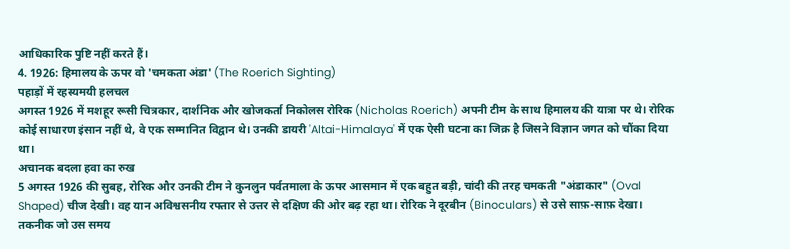आधिकारिक पुष्टि नहीं करते हैं।
4. 1926: हिमालय के ऊपर वो 'चमकता अंडा' (The Roerich Sighting)
पहाड़ों में रहस्यमयी हलचल
अगस्त 1926 में मशहूर रूसी चित्रकार, दार्शनिक और खोजकर्ता निकोलस रोरिक (Nicholas Roerich) अपनी टीम के साथ हिमालय की यात्रा पर थे। रोरिक कोई साधारण इंसान नहीं थे, वे एक सम्मानित विद्वान थे। उनकी डायरी 'Altai-Himalaya' में एक ऐसी घटना का जिक्र है जिसने विज्ञान जगत को चौंका दिया था।
अचानक बदला हवा का रुख
5 अगस्त 1926 की सुबह, रोरिक और उनकी टीम ने कुनलुन पर्वतमाला के ऊपर आसमान में एक बहुत बड़ी, चांदी की तरह चमकती "अंडाकार" (Oval Shaped) चीज देखी। वह यान अविश्वसनीय रफ्तार से उत्तर से दक्षिण की ओर बढ़ रहा था। रोरिक ने दूरबीन (Binoculars) से उसे साफ़-साफ़ देखा।
तकनीक जो उस समय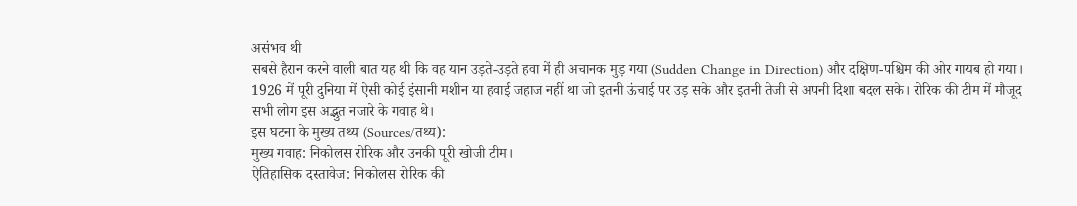असंभव थी
सबसे हैरान करने वाली बात यह थी कि वह यान उड़ते-उड़ते हवा में ही अचानक मुड़ गया (Sudden Change in Direction) और दक्षिण-पश्चिम की ओर गायब हो गया। 1926 में पूरी दुनिया में ऐसी कोई इंसानी मशीन या हवाई जहाज नहीं था जो इतनी ऊंचाई पर उड़ सके और इतनी तेजी से अपनी दिशा बदल सके। रोरिक की टीम में मौजूद सभी लोग इस अद्भुत नजारे के गवाह थे।
इस घटना के मुख्य तथ्य (Sources/तथ्य):
मुख्य गवाह: निकोलस रोरिक और उनकी पूरी खोजी टीम।
ऐतिहासिक दस्तावेज: निकोलस रोरिक की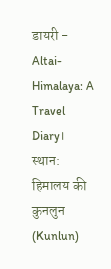डायरी - Altai-Himalaya: A Travel Diary।
स्थान: हिमालय की कुनलुन (Kunlun)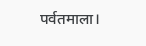पर्वतमाला।